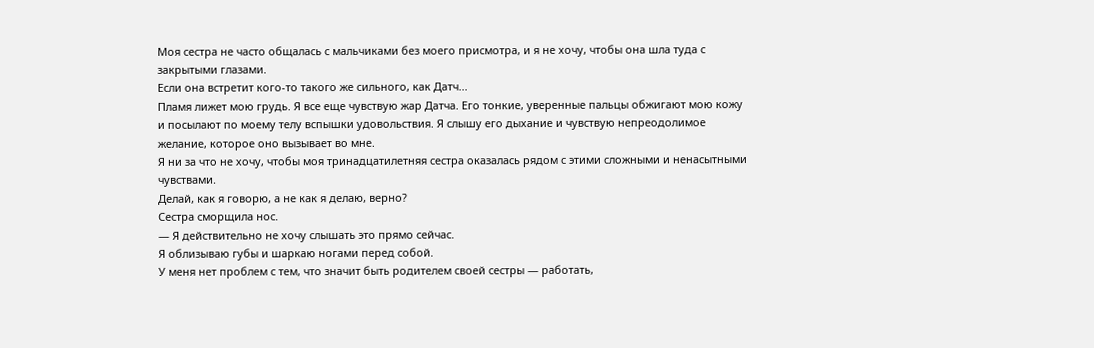Моя сестра не часто общалась с мальчиками без моего присмотра, и я не хочу, чтобы она шла туда с закрытыми глазами.
Если она встретит кого-то такого же сильного, как Датч...
Пламя лижет мою грудь. Я все еще чувствую жар Датча. Его тонкие, уверенные пальцы обжигают мою кожу и посылают по моему телу вспышки удовольствия. Я слышу его дыхание и чувствую непреодолимое желание, которое оно вызывает во мне.
Я ни за что не хочу, чтобы моя тринадцатилетняя сестра оказалась рядом с этими сложными и ненасытными чувствами.
Делай, как я говорю, а не как я делаю, верно?
Сестра сморщила нос.
— Я действительно не хочу слышать это прямо сейчас.
Я облизываю губы и шаркаю ногами перед собой.
У меня нет проблем с тем, что значит быть родителем своей сестры — работать,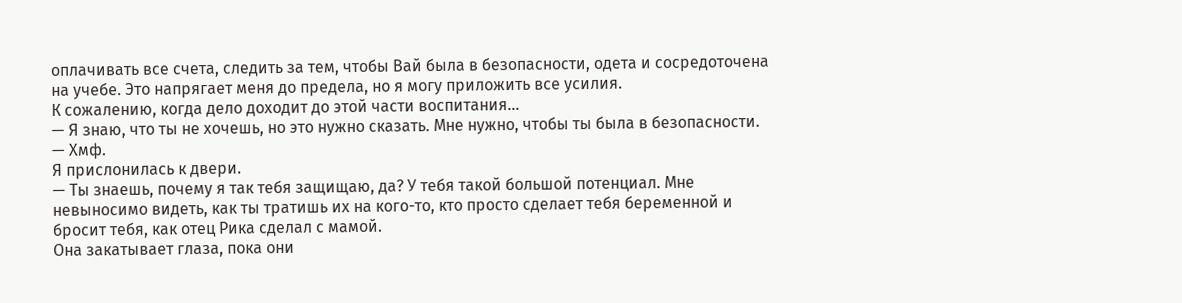оплачивать все счета, следить за тем, чтобы Вай была в безопасности, одета и сосредоточена на учебе. Это напрягает меня до предела, но я могу приложить все усилия.
К сожалению, когда дело доходит до этой части воспитания...
— Я знаю, что ты не хочешь, но это нужно сказать. Мне нужно, чтобы ты была в безопасности.
— Хмф.
Я прислонилась к двери.
— Ты знаешь, почему я так тебя защищаю, да? У тебя такой большой потенциал. Мне невыносимо видеть, как ты тратишь их на кого-то, кто просто сделает тебя беременной и бросит тебя, как отец Рика сделал с мамой.
Она закатывает глаза, пока они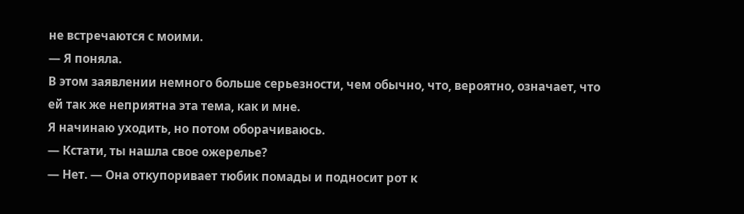не встречаются с моими.
— Я поняла.
В этом заявлении немного больше серьезности, чем обычно, что, вероятно, означает, что ей так же неприятна эта тема, как и мне.
Я начинаю уходить, но потом оборачиваюсь.
— Кстати, ты нашла свое ожерелье?
— Нет. — Она откупоривает тюбик помады и подносит рот к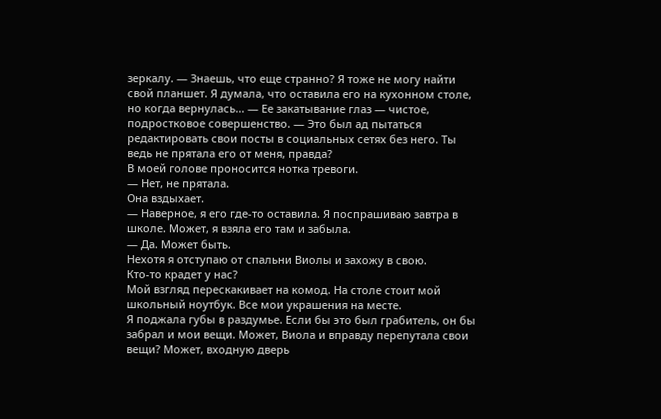зеркалу. — Знаешь, что еще странно? Я тоже не могу найти свой планшет. Я думала, что оставила его на кухонном столе, но когда вернулась... — Ее закатывание глаз — чистое, подростковое совершенство. — Это был ад пытаться редактировать свои посты в социальных сетях без него. Ты ведь не прятала его от меня, правда?
В моей голове проносится нотка тревоги.
— Нет, не прятала.
Она вздыхает.
— Наверное, я его где-то оставила. Я поспрашиваю завтра в школе. Может, я взяла его там и забыла.
— Да. Может быть.
Нехотя я отступаю от спальни Виолы и захожу в свою.
Кто-то крадет у нас?
Мой взгляд перескакивает на комод. На столе стоит мой школьный ноутбук. Все мои украшения на месте.
Я поджала губы в раздумье. Если бы это был грабитель, он бы забрал и мои вещи. Может, Виола и вправду перепутала свои вещи? Может, входную дверь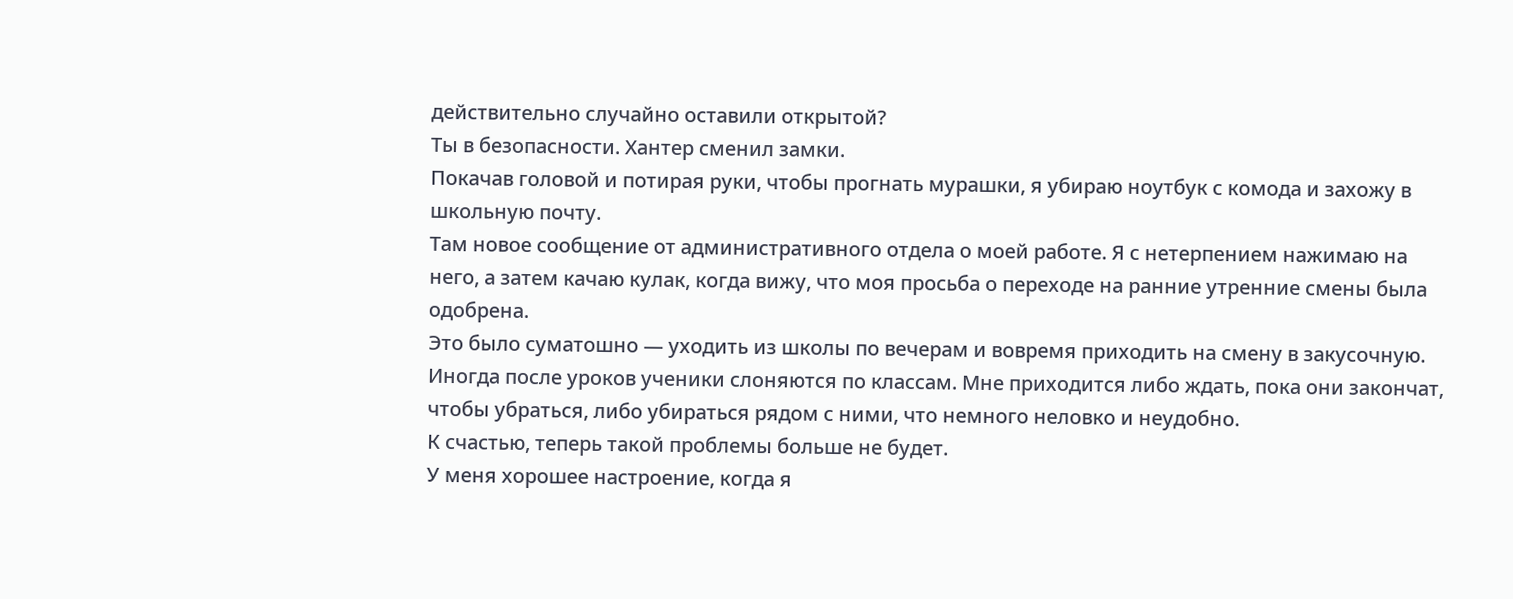действительно случайно оставили открытой?
Ты в безопасности. Хантер сменил замки.
Покачав головой и потирая руки, чтобы прогнать мурашки, я убираю ноутбук с комода и захожу в школьную почту.
Там новое сообщение от административного отдела о моей работе. Я с нетерпением нажимаю на него, а затем качаю кулак, когда вижу, что моя просьба о переходе на ранние утренние смены была одобрена.
Это было суматошно — уходить из школы по вечерам и вовремя приходить на смену в закусочную. Иногда после уроков ученики слоняются по классам. Мне приходится либо ждать, пока они закончат, чтобы убраться, либо убираться рядом с ними, что немного неловко и неудобно.
К счастью, теперь такой проблемы больше не будет.
У меня хорошее настроение, когда я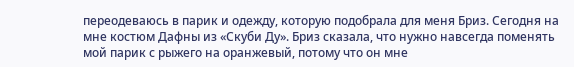переодеваюсь в парик и одежду, которую подобрала для меня Бриз. Сегодня на мне костюм Дафны из «Скуби Ду». Бриз сказала, что нужно навсегда поменять мой парик с рыжего на оранжевый, потому что он мне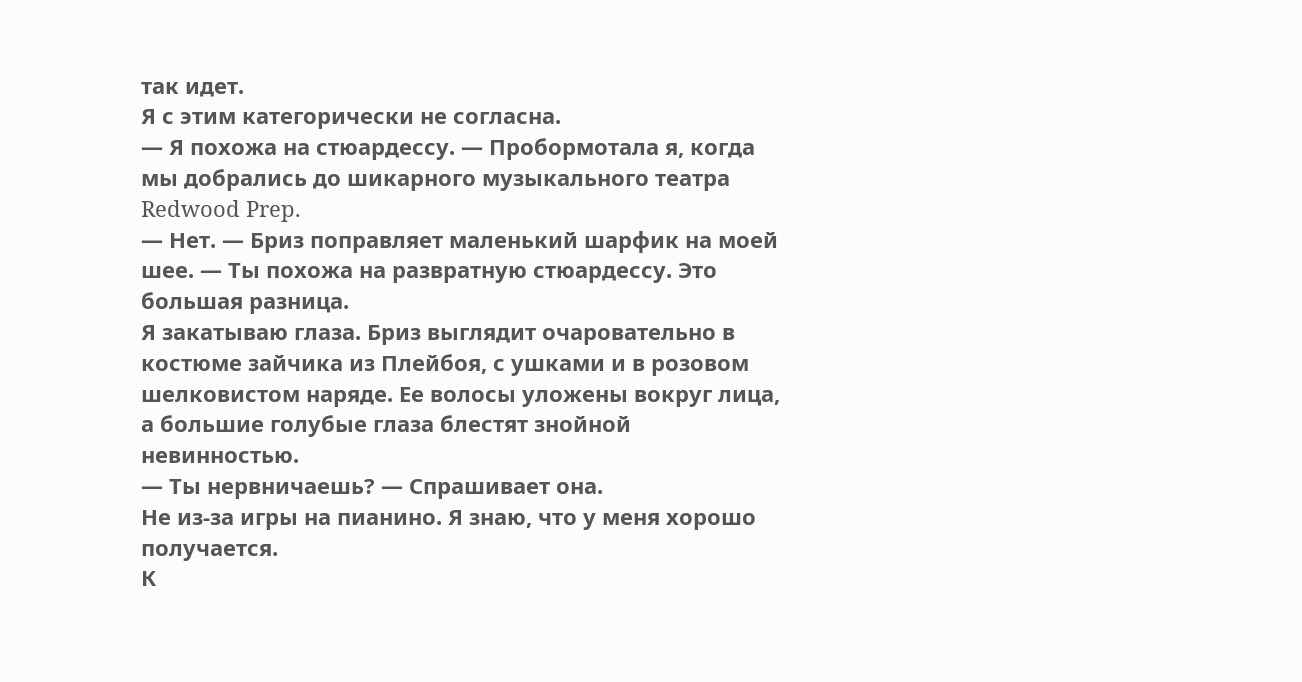так идет.
Я с этим категорически не согласна.
— Я похожа на стюардессу. — Пробормотала я, когда мы добрались до шикарного музыкального театра Redwood Prep.
— Нет. — Бриз поправляет маленький шарфик на моей шее. — Ты похожа на развратную стюардессу. Это большая разница.
Я закатываю глаза. Бриз выглядит очаровательно в костюме зайчика из Плейбоя, с ушками и в розовом шелковистом наряде. Ее волосы уложены вокруг лица, а большие голубые глаза блестят знойной невинностью.
— Ты нервничаешь? — Спрашивает она.
Не из-за игры на пианино. Я знаю, что у меня хорошо получается.
К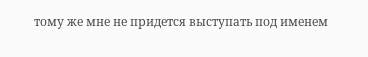тому же мне не придется выступать под именем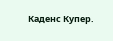Каденс Купер.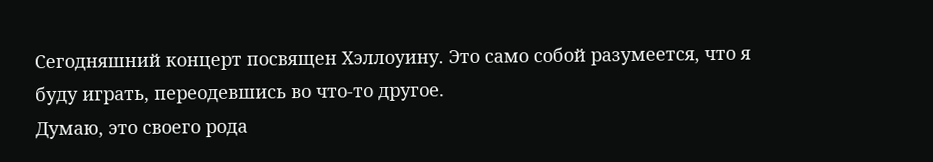Сегодняшний концерт посвящен Хэллоуину. Это само собой разумеется, что я буду играть, переодевшись во что-то другое.
Думаю, это своего рода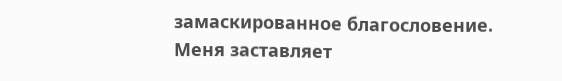замаскированное благословение.
Меня заставляет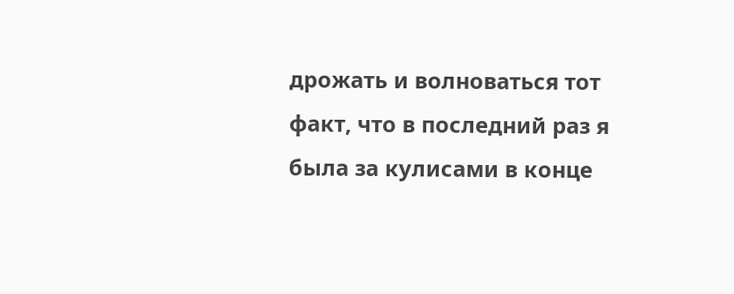дрожать и волноваться тот факт, что в последний раз я была за кулисами в конце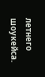летнего шоукейса.